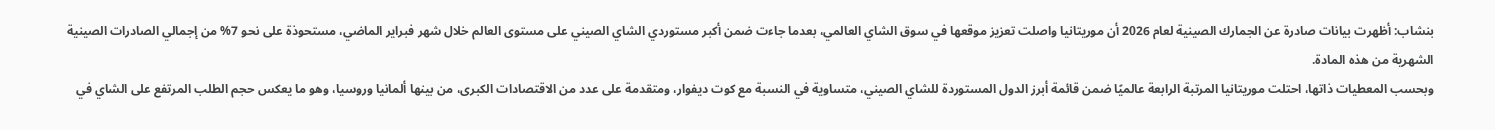بنشاب: أظهرت بيانات صادرة عن الجمارك الصينية لعام 2026 أن موريتانيا واصلت تعزيز موقعها في سوق الشاي العالمي، بعدما جاءت ضمن أكبر مستوردي الشاي الصيني على مستوى العالم خلال شهر فبراير الماضي، مستحوذة على نحو 7% من إجمالي الصادرات الصينية الشهرية من هذه المادة.
وبحسب المعطيات ذاتها، احتلت موريتانيا المرتبة الرابعة عالميًا ضمن قائمة أبرز الدول المستوردة للشاي الصيني، متساوية في النسبة مع كوت ديفوار، ومتقدمة على عدد من الاقتصادات الكبرى، من بينها ألمانيا وروسيا، وهو ما يعكس حجم الطلب المرتفع على الشاي في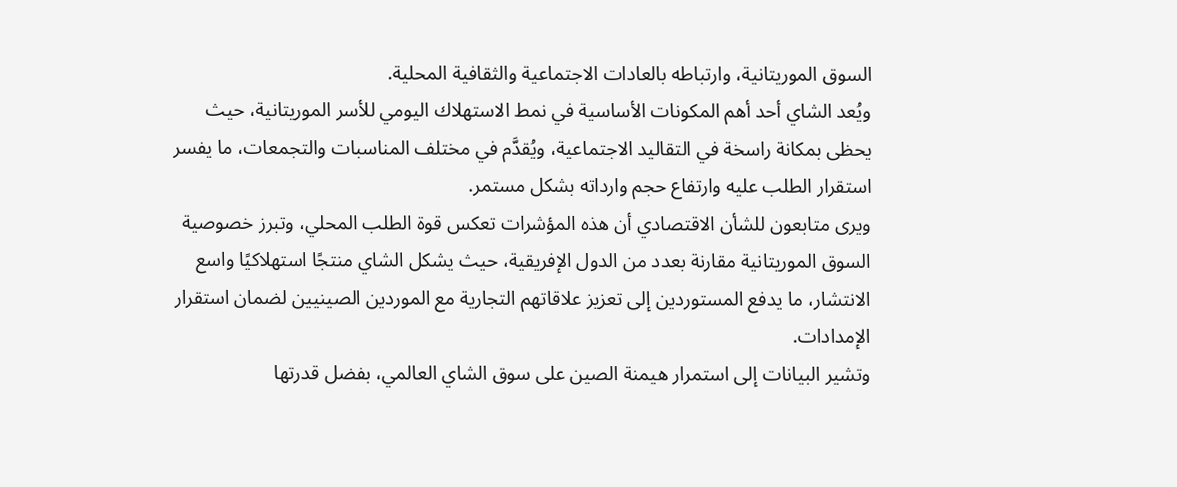السوق الموريتانية، وارتباطه بالعادات الاجتماعية والثقافية المحلية.
ويُعد الشاي أحد أهم المكونات الأساسية في نمط الاستهلاك اليومي للأسر الموريتانية، حيث يحظى بمكانة راسخة في التقاليد الاجتماعية، ويُقدَّم في مختلف المناسبات والتجمعات، ما يفسر استقرار الطلب عليه وارتفاع حجم وارداته بشكل مستمر.
ويرى متابعون للشأن الاقتصادي أن هذه المؤشرات تعكس قوة الطلب المحلي، وتبرز خصوصية السوق الموريتانية مقارنة بعدد من الدول الإفريقية، حيث يشكل الشاي منتجًا استهلاكيًا واسع الانتشار، ما يدفع المستوردين إلى تعزيز علاقاتهم التجارية مع الموردين الصينيين لضمان استقرار الإمدادات.
وتشير البيانات إلى استمرار هيمنة الصين على سوق الشاي العالمي، بفضل قدرتها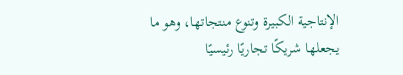الإنتاجية الكبيرة وتنوع منتجاتها، وهو ما يجعلها شريكًا تجاريًا رئيسيًا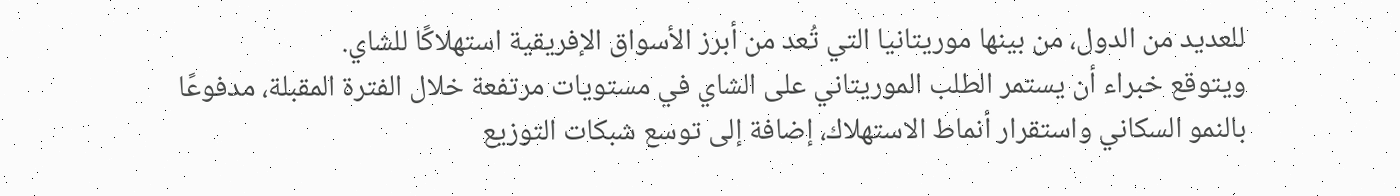للعديد من الدول، من بينها موريتانيا التي تُعد من أبرز الأسواق الإفريقية استهلاكًا للشاي.
ويتوقع خبراء أن يستمر الطلب الموريتاني على الشاي في مستويات مرتفعة خلال الفترة المقبلة، مدفوعًا بالنمو السكاني واستقرار أنماط الاستهلاك، إضافة إلى توسع شبكات التوزيع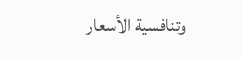وتنافسية الأسعار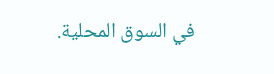في السوق المحلية.